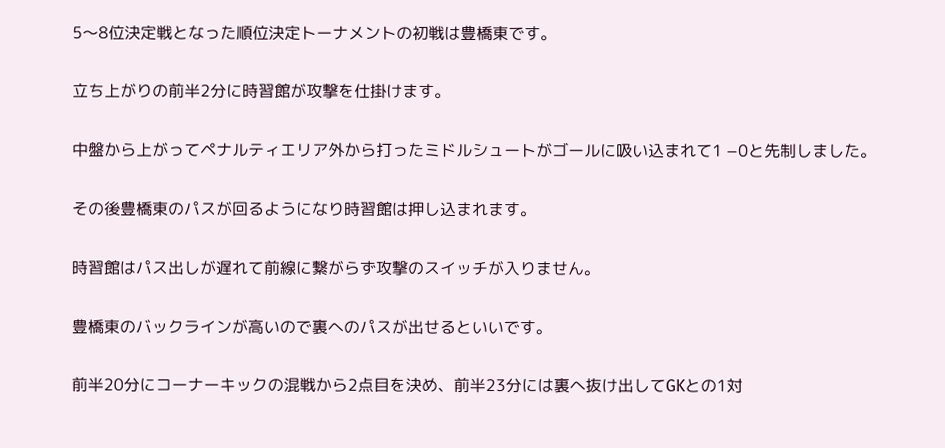5〜8位決定戦となった順位決定トーナメントの初戦は豊橋東です。


立ち上がりの前半2分に時習館が攻撃を仕掛けます。


中盤から上がってペナルティエリア外から打ったミドルシュートがゴールに吸い込まれて1 −0と先制しました。


その後豊橋東のパスが回るようになり時習館は押し込まれます。


時習館はパス出しが遅れて前線に繋がらず攻撃のスイッチが入りません。


豊橋東のバックラインが高いので裏へのパスが出せるといいです。


前半20分にコーナーキックの混戦から2点目を決め、前半23分には裏へ抜け出してGKとの1対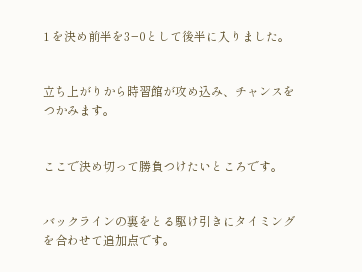1 を決め前半を3−0として後半に入りました。


立ち上がりから時習館が攻め込み、チャンスをつかみます。


ここで決め切って勝負つけたいところです。


バックラインの裏をとる駆け引きにタイミングを合わせて追加点です。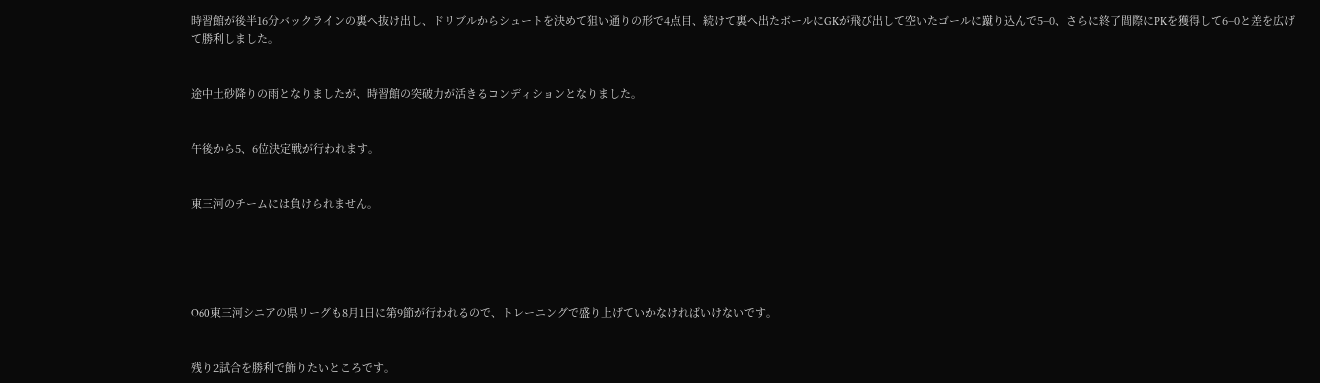時習館が後半16分バックラインの裏へ抜け出し、ドリブルからシュートを決めて狙い通りの形で4点目、続けて裏へ出たボールにGKが飛び出して空いたゴールに蹴り込んで5−0、さらに終了間際にPKを獲得して6−0と差を広げて勝利しました。


途中土砂降りの雨となりましたが、時習館の突破力が活きるコンディションとなりました。


午後から5、6位決定戦が行われます。


東三河のチームには負けられません。





O60東三河シニアの県リーグも8月1日に第9節が行われるので、トレーニングで盛り上げていかなければいけないです。


残り2試合を勝利で飾りたいところです。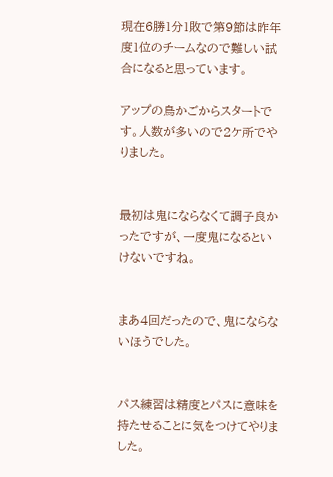現在6勝1分1敗で第9節は昨年度1位のチームなので難しい試合になると思っています。

アップの鳥かごからスタートです。人数が多いので2ケ所でやりました。


最初は鬼にならなくて調子良かったですが、一度鬼になるといけないですね。


まあ4回だったので、鬼にならないほうでした。


パス練習は精度とパスに意味を持たせることに気をつけてやりました。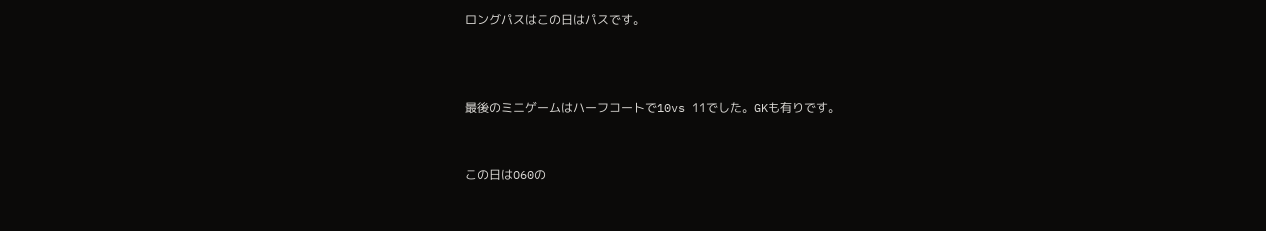ロングパスはこの日はパスです。



最後のミニゲームはハーフコートで10vs 11でした。GKも有りです。


この日はO60の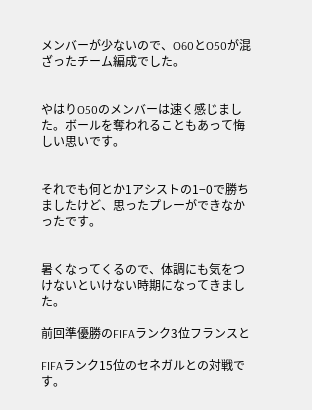メンバーが少ないので、O60とO50が混ざったチーム編成でした。


やはりO50のメンバーは速く感じました。ボールを奪われることもあって悔しい思いです。


それでも何とか1アシストの1−0で勝ちましたけど、思ったプレーができなかったです。


暑くなってくるので、体調にも気をつけないといけない時期になってきました。

前回準優勝のFIFAランク3位フランスと

FIFAランク15位のセネガルとの対戦です。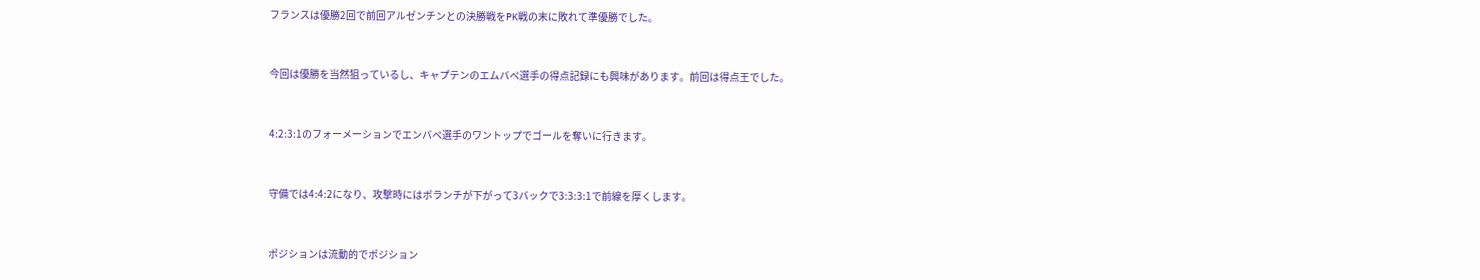フランスは優勝2回で前回アルゼンチンとの決勝戦をPK戦の末に敗れて準優勝でした。


今回は優勝を当然狙っているし、キャプテンのエムバペ選手の得点記録にも興味があります。前回は得点王でした。


4:2:3:1のフォーメーションでエンバペ選手のワントップでゴールを奪いに行きます。


守備では4:4:2になり、攻撃時にはボランチが下がって3バックで3:3:3:1で前線を厚くします。


ポジションは流動的でポジション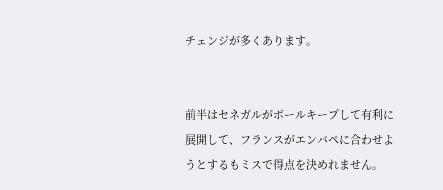チェンジが多くあります。


前半はセネガルがボールキープして有利に展開して、フランスがエンバペに合わせようとするもミスで得点を決めれません。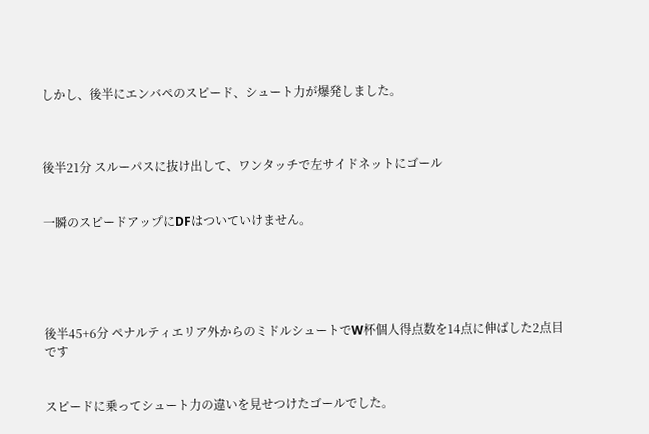しかし、後半にエンバペのスピード、シュート力が爆発しました。



後半21分 スルーパスに抜け出して、ワンタッチで左サイドネットにゴール


一瞬のスピードアップにDFはついていけません。





後半45+6分 ペナルティエリア外からのミドルシュートでW杯個人得点数を14点に伸ばした2点目です


スピードに乗ってシュート力の違いを見せつけたゴールでした。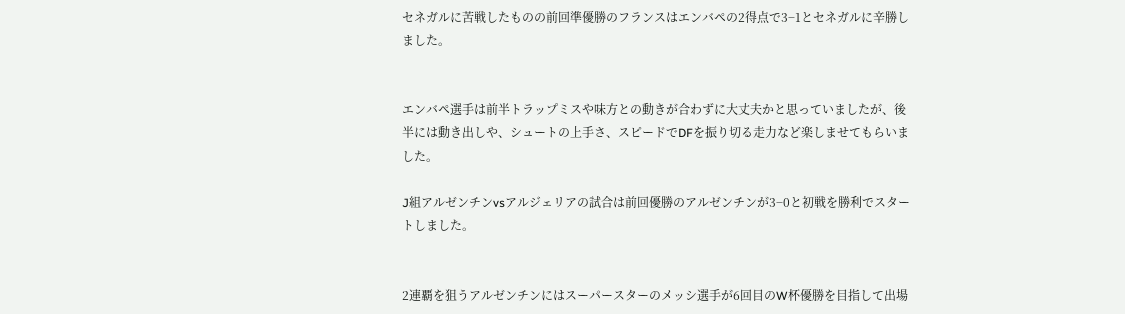セネガルに苦戦したものの前回準優勝のフランスはエンバペの2得点で3−1とセネガルに辛勝しました。


エンバペ選手は前半トラップミスや味方との動きが合わずに大丈夫かと思っていましたが、後半には動き出しや、シュートの上手さ、スピードでDFを振り切る走力など楽しませてもらいました。

J組アルゼンチンvsアルジェリアの試合は前回優勝のアルゼンチンが3−0と初戦を勝利でスタートしました。


2連覇を狙うアルゼンチンにはスーパースターのメッシ選手が6回目のW杯優勝を目指して出場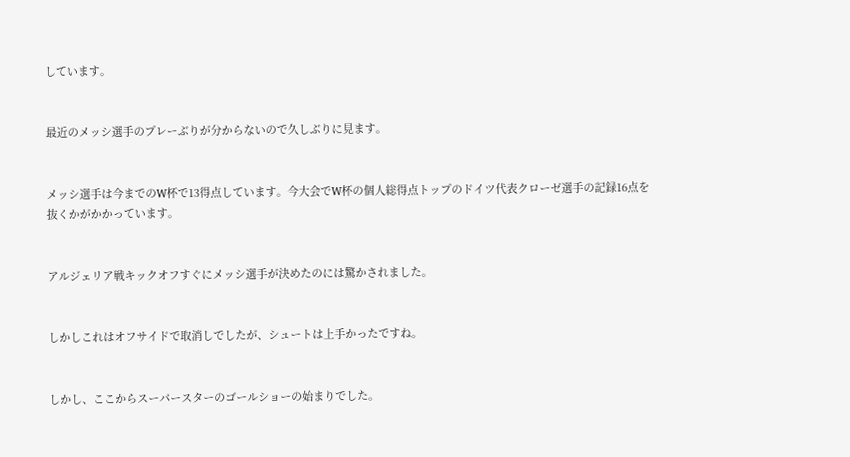しています。


最近のメッシ選手のプレーぶりが分からないので久しぶりに見ます。


メッシ選手は今までのW杯で13得点しています。今大会でW杯の個人総得点トップのドイツ代表クローゼ選手の記録16点を抜くかがかかっています。


アルジェリア戦キックオフすぐにメッシ選手が決めたのには驚かされました。


しかしこれはオフサイドで取消しでしたが、シュートは上手かったですね。


しかし、ここからスーパースターのゴールショーの始まりでした。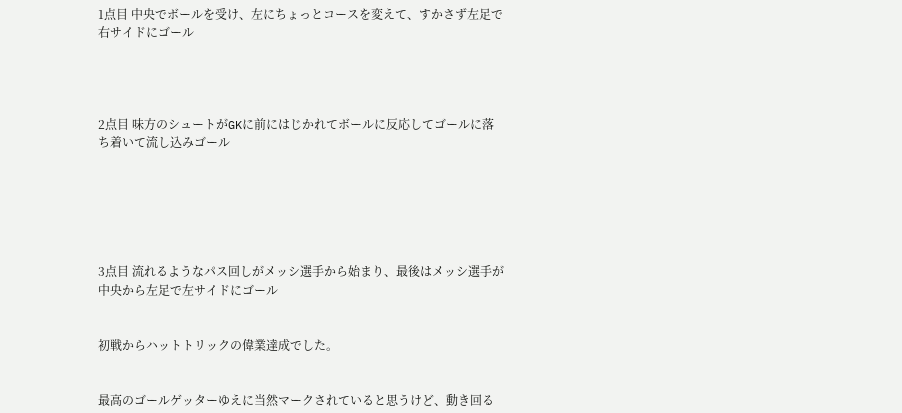1点目 中央でボールを受け、左にちょっとコースを変えて、すかさず左足で右サイドにゴール




2点目 味方のシュートがGKに前にはじかれてボールに反応してゴールに落ち着いて流し込みゴール






3点目 流れるようなパス回しがメッシ選手から始まり、最後はメッシ選手が中央から左足で左サイドにゴール


初戦からハットトリックの偉業達成でした。


最高のゴールゲッターゆえに当然マークされていると思うけど、動き回る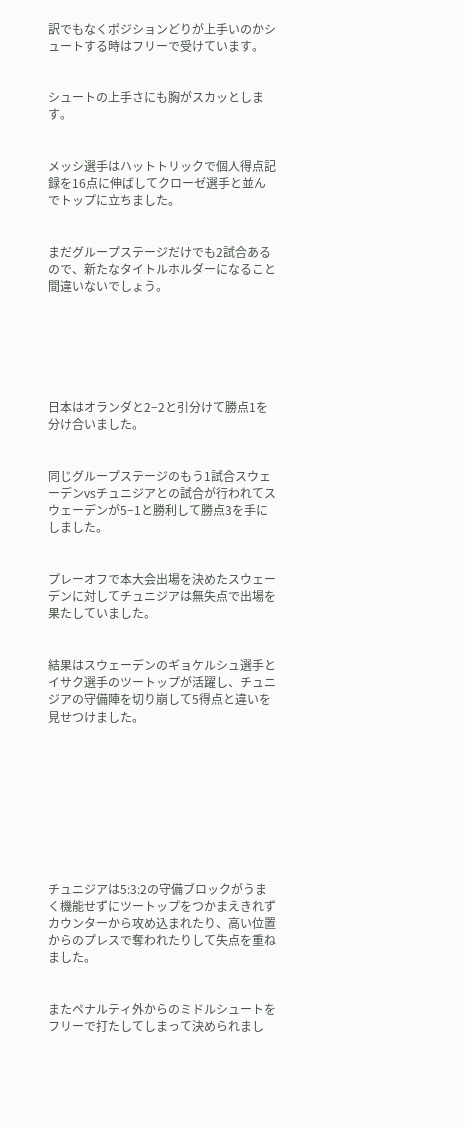訳でもなくポジションどりが上手いのかシュートする時はフリーで受けています。


シュートの上手さにも胸がスカッとします。


メッシ選手はハットトリックで個人得点記録を16点に伸ばしてクローゼ選手と並んでトップに立ちました。


まだグループステージだけでも2試合あるので、新たなタイトルホルダーになること間違いないでしょう。






日本はオランダと2−2と引分けて勝点1を分け合いました。


同じグループステージのもう1試合スウェーデンvsチュニジアとの試合が行われてスウェーデンが5−1と勝利して勝点3を手にしました。


プレーオフで本大会出場を決めたスウェーデンに対してチュニジアは無失点で出場を果たしていました。


結果はスウェーデンのギョケルシュ選手とイサク選手のツートップが活躍し、チュニジアの守備陣を切り崩して5得点と違いを見せつけました。









チュニジアは5:3:2の守備ブロックがうまく機能せずにツートップをつかまえきれずカウンターから攻め込まれたり、高い位置からのプレスで奪われたりして失点を重ねました。


またペナルティ外からのミドルシュートをフリーで打たしてしまって決められまし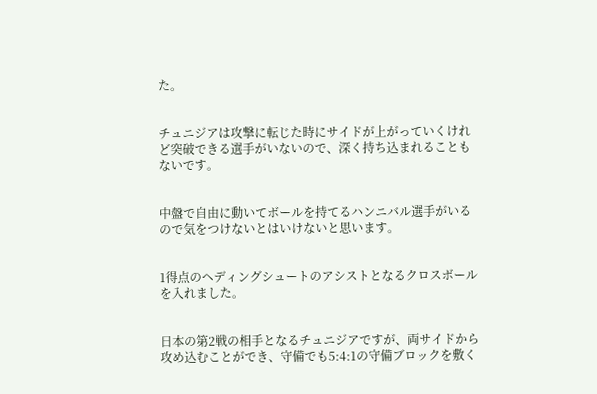た。


チュニジアは攻撃に転じた時にサイドが上がっていくけれど突破できる選手がいないので、深く持ち込まれることもないです。


中盤で自由に動いてボールを持てるハンニバル選手がいるので気をつけないとはいけないと思います。


1得点のヘディングシュートのアシストとなるクロスボールを入れました。


日本の第2戦の相手となるチュニジアですが、両サイドから攻め込むことができ、守備でも5:4:1の守備ブロックを敷く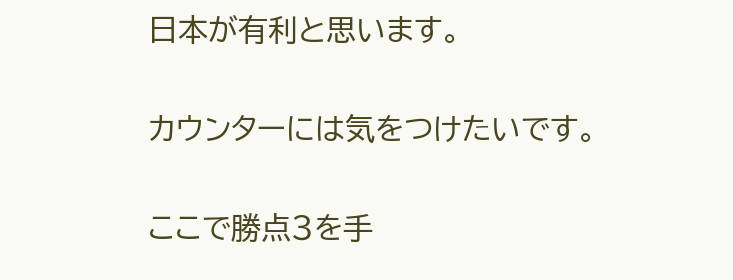日本が有利と思います。


カウンターには気をつけたいです。


ここで勝点3を手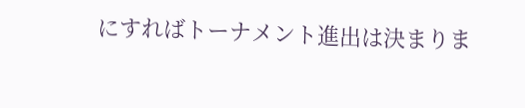にすればトーナメント進出は決まりま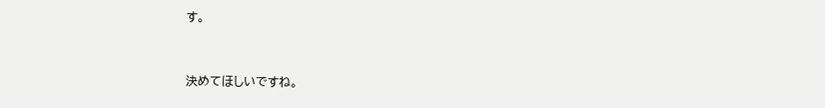す。


決めてほしいですね。